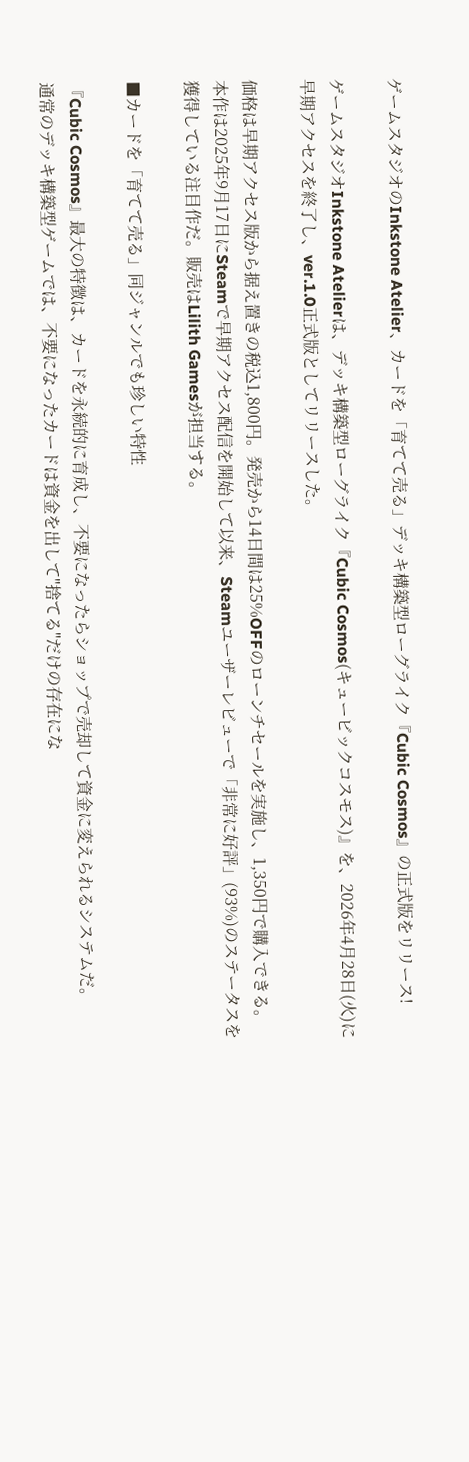ゲームスタジオのInkstone Atelier、カードを「育てて売る」デッキ構築型ローグライク『Cubic Cosmos』の正式版をリリース!

ゲームスタジオInkstone Atelierは、デッキ構築型ローグライク『Cubic Cosmos(キュービックコスモス)』を、2026年4月28日(火)に早期アクセスを終了し、ver.1.0正式版としてリリースした。

価格は早期アクセス版から据え置きの税込1,800円。発売から14日間は25%OFFのローンチセールを実施し、1,350円で購入できる。
本作は2025年9月17日にSteamで早期アクセス配信を開始して以来、Steamユーザーレビューで「非常に好評」(93%)のステータスを獲得している注目作だ。販売はLilith Gamesが担当する。

■カードを「育てて売る」同ジャンルでも珍しい特性

『Cubic Cosmos』最大の特徴は、カードを永続的に育成し、不要になったらショップで売却して資金に変えられるシステムだ。
通常のデッキ構築型ゲームでは、不要になったカードは資金を出して"捨てる"だけの存在にな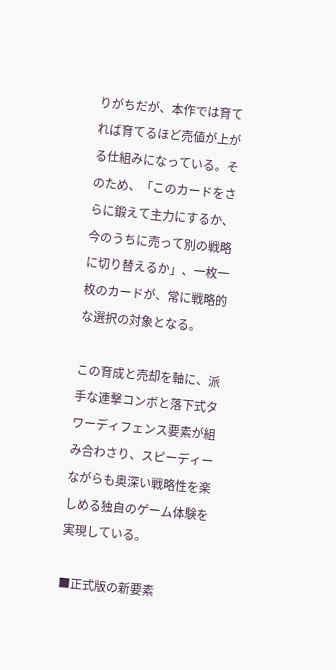りがちだが、本作では育てれば育てるほど売値が上がる仕組みになっている。そのため、「このカードをさらに鍛えて主力にするか、今のうちに売って別の戦略に切り替えるか」、一枚一枚のカードが、常に戦略的な選択の対象となる。

この育成と売却を軸に、派手な連撃コンボと落下式タワーディフェンス要素が組み合わさり、スピーディーながらも奥深い戦略性を楽しめる独自のゲーム体験を実現している。

■正式版の新要素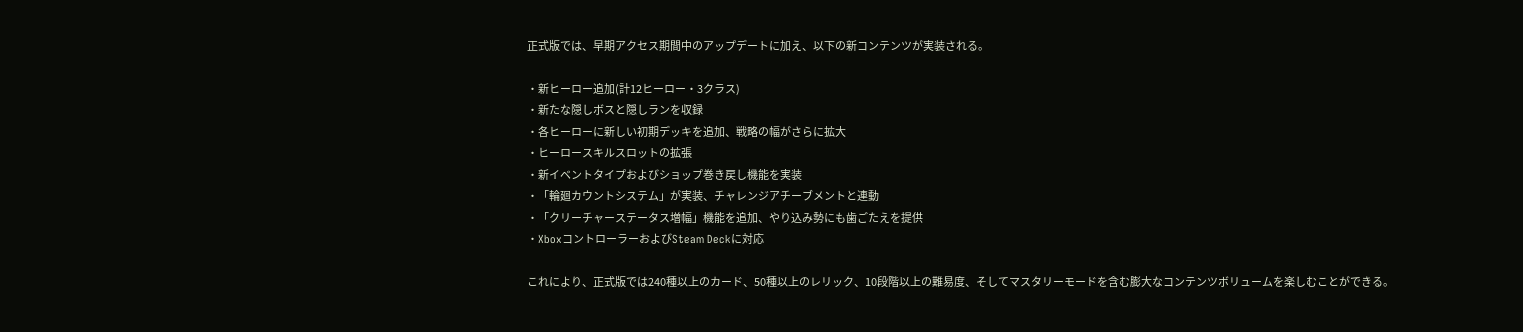正式版では、早期アクセス期間中のアップデートに加え、以下の新コンテンツが実装される。

・新ヒーロー追加(計12ヒーロー・3クラス)
・新たな隠しボスと隠しランを収録
・各ヒーローに新しい初期デッキを追加、戦略の幅がさらに拡大
・ヒーロースキルスロットの拡張
・新イベントタイプおよびショップ巻き戻し機能を実装
・「輪廻カウントシステム」が実装、チャレンジアチーブメントと連動
・「クリーチャーステータス増幅」機能を追加、やり込み勢にも歯ごたえを提供
・XboxコントローラーおよびSteam Deckに対応

これにより、正式版では240種以上のカード、50種以上のレリック、10段階以上の難易度、そしてマスタリーモードを含む膨大なコンテンツボリュームを楽しむことができる。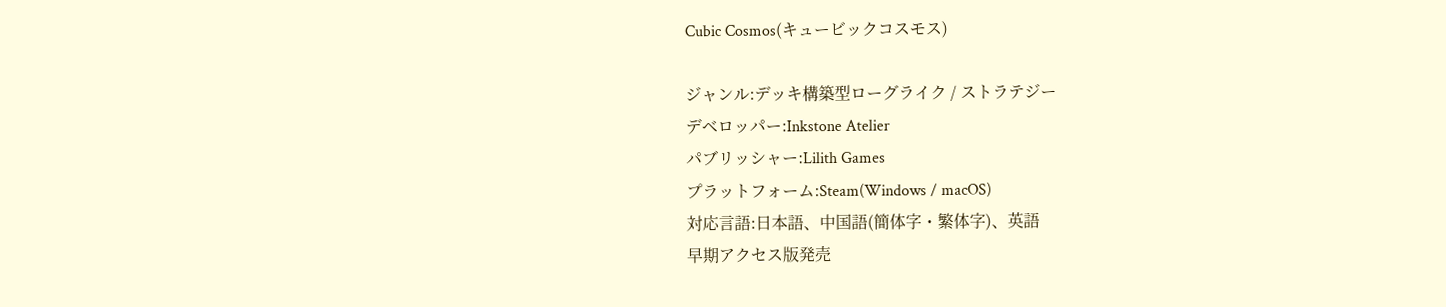Cubic Cosmos(キュービックコスモス)

ジャンル:デッキ構築型ローグライク / ストラテジー
デベロッパー:Inkstone Atelier
パブリッシャー:Lilith Games
プラットフォーム:Steam(Windows / macOS)
対応言語:日本語、中国語(簡体字・繁体字)、英語
早期アクセス版発売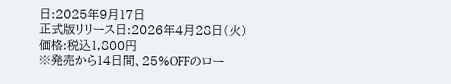日:2025年9月17日
正式版リリース日:2026年4月28日(火)
価格:税込1,800円
※発売から14日間、25%OFFのロー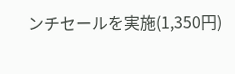ンチセールを実施(1,350円)